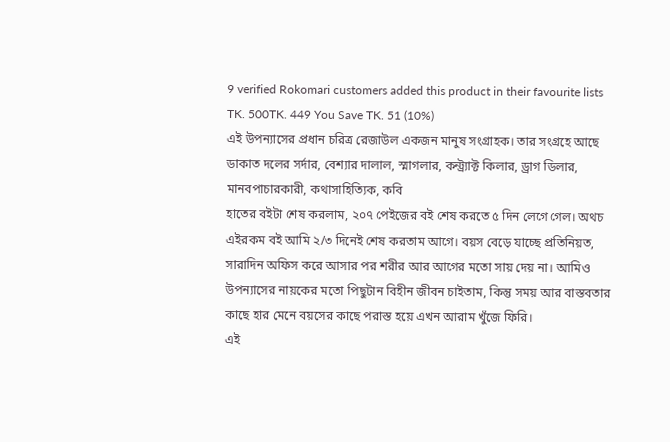9 verified Rokomari customers added this product in their favourite lists
TK. 500TK. 449 You Save TK. 51 (10%)
এই উপন্যাসের প্রধান চরিত্র রেজাউল একজন মানুষ সংগ্রাহক। তার সংগ্রহে আছে ডাকাত দলের সর্দার, বেশ্যার দালাল, স্মাগলার, কন্ট্র্যাক্ট কিলার, ড্রাগ ডিলার, মানবপাচারকারী, কথাসাহিত্যিক, কবি
হাতের বইটা শেষ করলাম, ২০৭ পেইজের বই শেষ করতে ৫ দিন লেগে গেল। অথচ এইরকম বই আমি ২/৩ দিনেই শেষ করতাম আগে। বয়স বেড়ে যাচ্ছে প্রতিনিয়ত, সারাদিন অফিস করে আসার পর শরীর আর আগের মতো সায় দেয় না। আমিও উপন্যাসের নায়কের মতো পিছুটান বিহীন জীবন চাইতাম, কিন্তু সময় আর বাস্তবতার কাছে হার মেনে বয়সের কাছে পরাস্ত হয়ে এখন আরাম খুঁজে ফিরি।
এই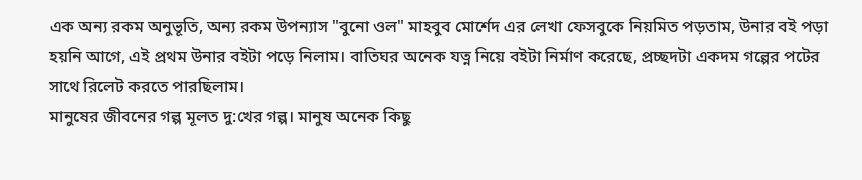এক অন্য রকম অনুভূতি, অন্য রকম উপন্যাস "বুনো ওল" মাহবুব মোর্শেদ এর লেখা ফেসবুকে নিয়মিত পড়তাম, উনার বই পড়া হয়নি আগে, এই প্রথম উনার বইটা পড়ে নিলাম। বাতিঘর অনেক যত্ন নিয়ে বইটা নির্মাণ করেছে, প্রচ্ছদটা একদম গল্পের পটের সাথে রিলেট করতে পারছিলাম।
মানুষের জীবনের গল্প মূলত দু:খের গল্প। মানুষ অনেক কিছু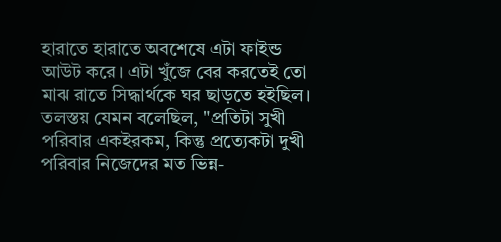হারাতে হারাতে অবশেষে এটা ফাইন্ড আউট করে। এটা খুঁজে বের করতেই তো মাঝ রাতে সিদ্ধার্থকে ঘর ছাড়তে হইছিল।
তলস্তয় যেমন বলেছিল, "প্রতিটা সুখী পরিবার একইরকম, কিন্তু প্রত্যেকটা দুখী পরিবার নিজেদের মত ভিন্ন-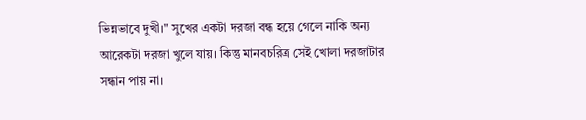ভিন্নভাবে দুখী।" সুখের একটা দরজা বন্ধ হয়ে গেলে নাকি অন্য আরেকটা দরজা খুলে যায়। কিন্তু মানবচরিত্র সেই খোলা দরজাটার সন্ধান পায় না।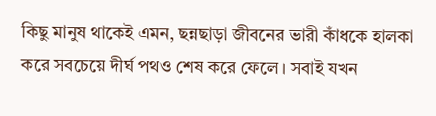কিছু মানুষ থাকেই এমন, ছন্নছাড়া জীবনের ভারী কাঁধকে হালকা করে সবচেয়ে দীর্ঘ পথও শেষ করে ফেলে। সবাই যখন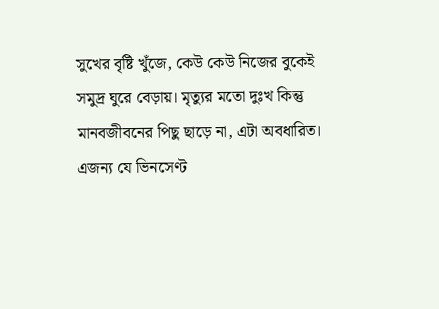সুখের বৃষ্টি খুঁজে, কেউ কেউ নিজের বুকেই সমুদ্র ঘুরে বেড়ায়। মৃত্যুর মতো দুঃখ কিন্তু মানবজীবনের পিছু ছাড়ে না, এটা অবধারিত।
এজন্য যে ভিনসেণ্ট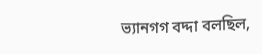ভ্যানগগ বদ্দা বলছিল,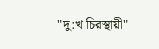"দু:খ চিরস্থায়ী"